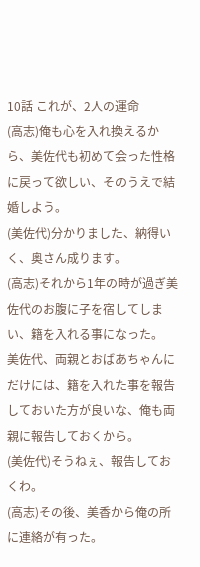10話 これが、2人の運命
(高志)俺も心を入れ換えるから、美佐代も初めて会った性格に戻って欲しい、そのうえで結婚しよう。
(美佐代)分かりました、納得いく、奥さん成ります。
(高志)それから1年の時が過ぎ美佐代のお腹に子を宿してしまい、籍を入れる事になった。
美佐代、両親とおばあちゃんにだけには、籍を入れた事を報告しておいた方が良いな、俺も両親に報告しておくから。
(美佐代)そうねぇ、報告しておくわ。
(高志)その後、美香から俺の所に連絡が有った。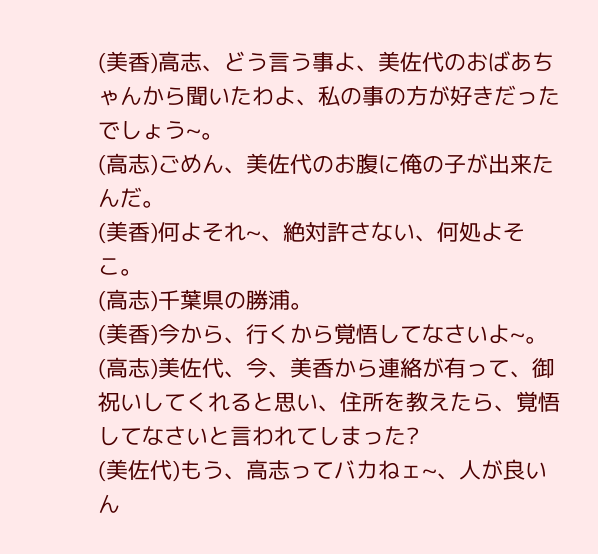(美香)高志、どう言う事よ、美佐代のおばあちゃんから聞いたわよ、私の事の方が好きだったでしょう~。
(高志)ごめん、美佐代のお腹に俺の子が出来たんだ。
(美香)何よそれ~、絶対許さない、何処よそこ。
(高志)千葉県の勝浦。
(美香)今から、行くから覚悟してなさいよ~。
(高志)美佐代、今、美香から連絡が有って、御祝いしてくれると思い、住所を教えたら、覚悟してなさいと言われてしまった?
(美佐代)もう、高志ってバカねェ~、人が良いん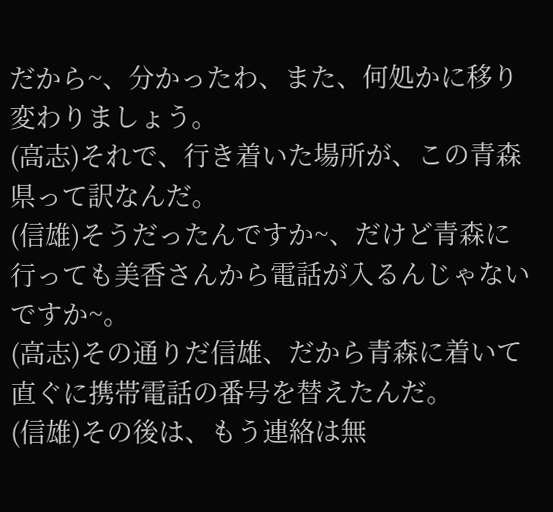だから~、分かったわ、また、何処かに移り変わりましょう。
(高志)それで、行き着いた場所が、この青森県って訳なんだ。
(信雄)そうだったんですか~、だけど青森に行っても美香さんから電話が入るんじゃないですか~。
(高志)その通りだ信雄、だから青森に着いて直ぐに携帯電話の番号を替えたんだ。
(信雄)その後は、もう連絡は無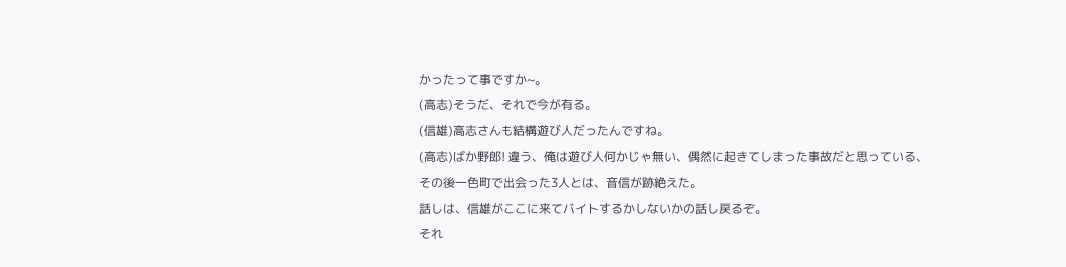かったって事ですか~。
(高志)そうだ、それで今が有る。
(信雄)高志さんも結構遊び人だったんですね。
(高志)ばか野郎! 違う、俺は遊び人何かじゃ無い、偶然に起きてしまった事故だと思っている、その後一色町で出会った3人とは、音信が跡絶えた。
話しは、信雄がここに来てバイトするかしないかの話し戻るぞ。
それ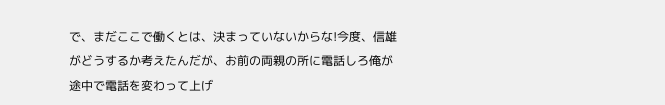で、まだここで働くとは、決まっていないからな!今度、信雄がどうするか考えたんだが、お前の両親の所に電話しろ俺が途中で電話を変わって上げ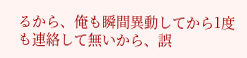るから、俺も瞬間異動してから1度も連絡して無いから、誤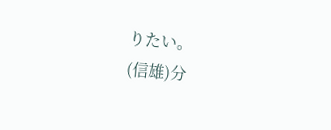りたい。
(信雄)分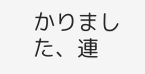かりました、連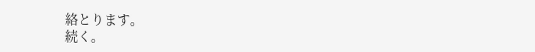絡とります。
続く。